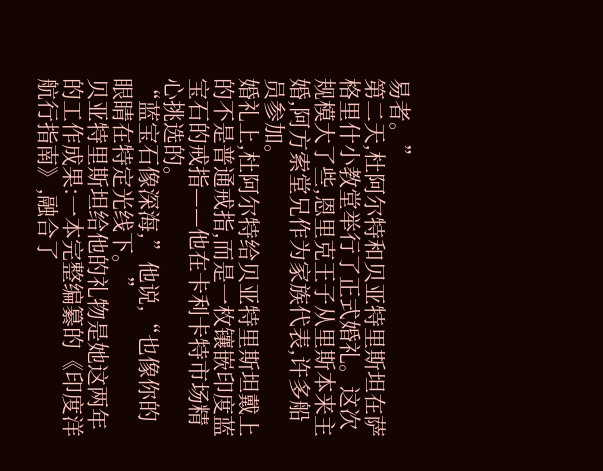易者。”
第二天,杜阿尔特和贝亚特里斯坦在萨格里什小教堂举行了正式婚礼。这次规模大了些,恩里克王子从里斯本来主婚,阿方索堂兄作为家族代表,许多船员参加。
婚礼上,杜阿尔特给贝亚特里斯坦戴上的不是普通戒指,而是一枚镶嵌印度蓝宝石的戒指——他在卡利卡特市场精心挑选的。
“蓝宝石像深海,”他说,“也像你的眼睛在特定光线下。”
贝亚特里斯坦给他的礼物是她这两年的工作成果:一本完整编纂的《印度洋航行指南》,融合了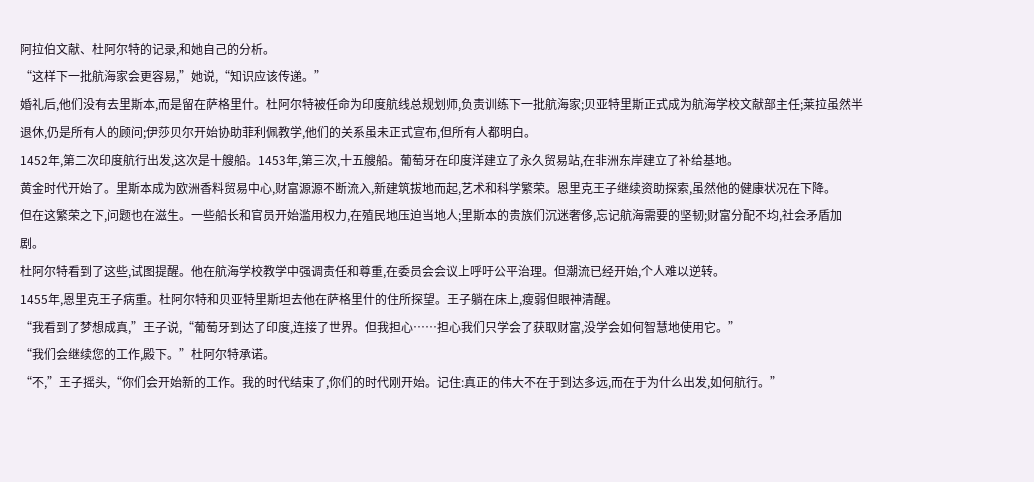阿拉伯文献、杜阿尔特的记录,和她自己的分析。
“这样下一批航海家会更容易,”她说,“知识应该传递。”
婚礼后,他们没有去里斯本,而是留在萨格里什。杜阿尔特被任命为印度航线总规划师,负责训练下一批航海家;贝亚特里斯正式成为航海学校文献部主任;莱拉虽然半退休,仍是所有人的顾问;伊莎贝尔开始协助菲利佩教学,他们的关系虽未正式宣布,但所有人都明白。
1452年,第二次印度航行出发,这次是十艘船。1453年,第三次,十五艘船。葡萄牙在印度洋建立了永久贸易站,在非洲东岸建立了补给基地。
黄金时代开始了。里斯本成为欧洲香料贸易中心,财富源源不断流入,新建筑拔地而起,艺术和科学繁荣。恩里克王子继续资助探索,虽然他的健康状况在下降。
但在这繁荣之下,问题也在滋生。一些船长和官员开始滥用权力,在殖民地压迫当地人;里斯本的贵族们沉迷奢侈,忘记航海需要的坚韧;财富分配不均,社会矛盾加剧。
杜阿尔特看到了这些,试图提醒。他在航海学校教学中强调责任和尊重,在委员会会议上呼吁公平治理。但潮流已经开始,个人难以逆转。
1455年,恩里克王子病重。杜阿尔特和贝亚特里斯坦去他在萨格里什的住所探望。王子躺在床上,瘦弱但眼神清醒。
“我看到了梦想成真,”王子说,“葡萄牙到达了印度,连接了世界。但我担心……担心我们只学会了获取财富,没学会如何智慧地使用它。”
“我们会继续您的工作,殿下。”杜阿尔特承诺。
“不,”王子摇头,“你们会开始新的工作。我的时代结束了,你们的时代刚开始。记住:真正的伟大不在于到达多远,而在于为什么出发,如何航行。”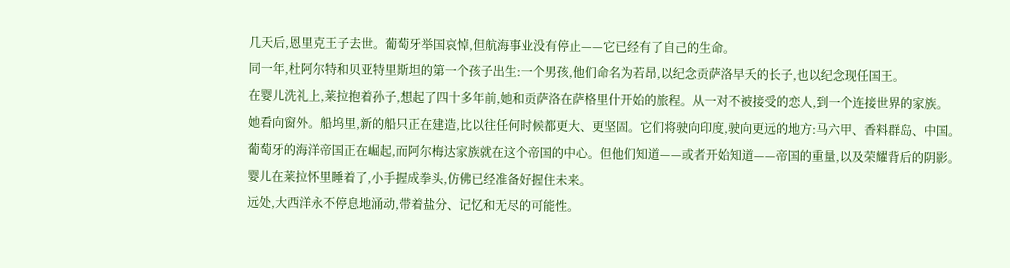几天后,恩里克王子去世。葡萄牙举国哀悼,但航海事业没有停止——它已经有了自己的生命。
同一年,杜阿尔特和贝亚特里斯坦的第一个孩子出生:一个男孩,他们命名为若昂,以纪念贡萨洛早夭的长子,也以纪念现任国王。
在婴儿洗礼上,莱拉抱着孙子,想起了四十多年前,她和贡萨洛在萨格里什开始的旅程。从一对不被接受的恋人,到一个连接世界的家族。
她看向窗外。船坞里,新的船只正在建造,比以往任何时候都更大、更坚固。它们将驶向印度,驶向更远的地方:马六甲、香料群岛、中国。
葡萄牙的海洋帝国正在崛起,而阿尔梅达家族就在这个帝国的中心。但他们知道——或者开始知道——帝国的重量,以及荣耀背后的阴影。
婴儿在莱拉怀里睡着了,小手握成拳头,仿佛已经准备好握住未来。
远处,大西洋永不停息地涌动,带着盐分、记忆和无尽的可能性。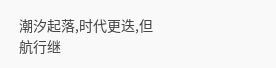潮汐起落,时代更迭,但航行继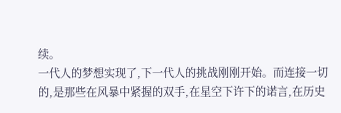续。
一代人的梦想实现了,下一代人的挑战刚刚开始。而连接一切的,是那些在风暴中紧握的双手,在星空下许下的诺言,在历史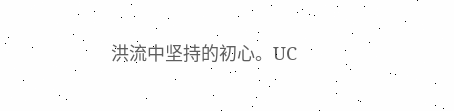洪流中坚持的初心。UC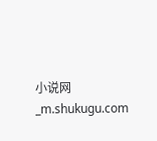小说网_m.shukugu.com